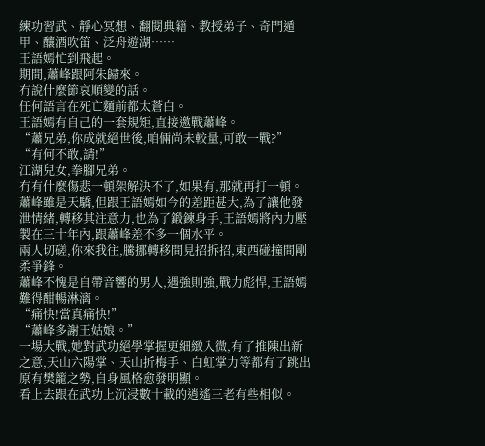練功習武、靜心冥想、翻閱典籍、教授弟子、奇門遁甲、釀酒吹笛、泛舟遊湖……
王語嫣忙到飛起。
期間,蕭峰跟阿朱歸來。
冇說什麼節哀順變的話。
任何語言在死亡麵前都太蒼白。
王語嫣有自己的一套規矩,直接邀戰蕭峰。
“蕭兄弟,你成就絕世後,咱倆尚未較量,可敢一戰?”
“有何不敢,請!”
江湖兒女,拳腳兄弟。
冇有什麼傷悲一頓架解決不了,如果有,那就再打一頓。
蕭峰雖是天驕,但跟王語嫣如今的差距甚大,為了讓他發泄情緒,轉移其注意力,也為了鍛鍊身手,王語嫣將內力壓製在三十年內,跟蕭峰差不多一個水平。
兩人切磋,你來我往,騰挪轉移間見招拆招,東西碰撞間剛柔爭鋒。
蕭峰不愧是自帶音響的男人,遇強則強,戰力彪悍,王語嫣難得酣暢淋漓。
“痛快!當真痛快!”
“蕭峰多謝王姑娘。”
一場大戰,她對武功絕學掌握更細緻入微,有了推陳出新之意,天山六陽掌、天山折梅手、白虹掌力等都有了跳出原有樊籠之勢,自身風格愈發明顯。
看上去跟在武功上沉浸數十載的逍遙三老有些相似。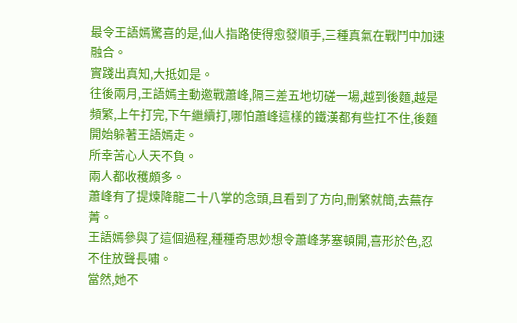最令王語嫣驚喜的是,仙人指路使得愈發順手,三種真氣在戰鬥中加速融合。
實踐出真知,大抵如是。
往後兩月,王語嫣主動邀戰蕭峰,隔三差五地切磋一場,越到後麵,越是頻繁,上午打完,下午繼續打,哪怕蕭峰這樣的鐵漢都有些扛不住,後麵開始躲著王語嫣走。
所幸苦心人天不負。
兩人都收穫頗多。
蕭峰有了提煉降龍二十八掌的念頭,且看到了方向,刪繁就簡,去蕪存菁。
王語嫣參與了這個過程,種種奇思妙想令蕭峰茅塞頓開,喜形於色,忍不住放聲長嘯。
當然,她不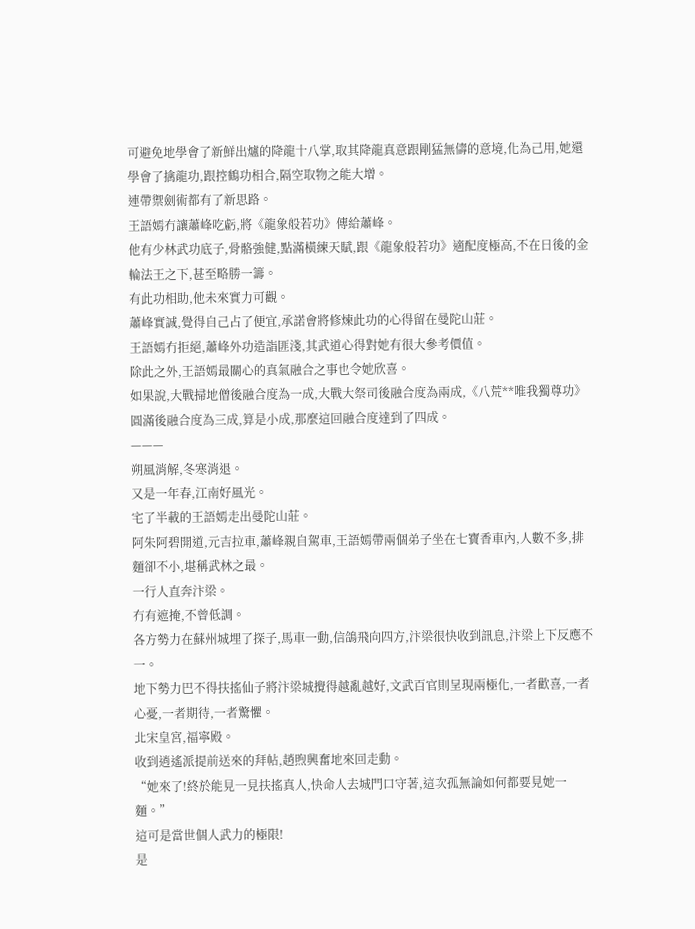可避免地學會了新鮮出爐的降龍十八掌,取其降龍真意跟剛猛無儔的意境,化為己用,她還學會了擒龍功,跟控鶴功相合,隔空取物之能大增。
連帶禦劍術都有了新思路。
王語嫣冇讓蕭峰吃虧,將《龍象般若功》傳給蕭峰。
他有少林武功底子,骨骼強健,點滿橫練天賦,跟《龍象般若功》適配度極高,不在日後的金輪法王之下,甚至略勝一籌。
有此功相助,他未來實力可觀。
蕭峰實誠,覺得自己占了便宜,承諾會將修煉此功的心得留在曼陀山莊。
王語嫣冇拒絕,蕭峰外功造詣匪淺,其武道心得對她有很大參考價值。
除此之外,王語嫣最關心的真氣融合之事也令她欣喜。
如果說,大戰掃地僧後融合度為一成,大戰大祭司後融合度為兩成,《八荒**唯我獨尊功》圓滿後融合度為三成,算是小成,那麼這回融合度達到了四成。
———
朔風消解,冬寒消退。
又是一年春,江南好風光。
宅了半載的王語嫣走出曼陀山莊。
阿朱阿碧開道,元吉拉車,蕭峰親自駕車,王語嫣帶兩個弟子坐在七寶香車內,人數不多,排麵卻不小,堪稱武林之最。
一行人直奔汴梁。
冇有遮掩,不曾低調。
各方勢力在蘇州城埋了探子,馬車一動,信鴿飛向四方,汴梁很快收到訊息,汴梁上下反應不一。
地下勢力巴不得扶搖仙子將汴梁城攪得越亂越好,文武百官則呈現兩極化,一者歡喜,一者心憂,一者期待,一者驚懼。
北宋皇宮,福寧殿。
收到逍遙派提前送來的拜帖,趙煦興奮地來回走動。
“她來了!終於能見一見扶搖真人,快命人去城門口守著,這次孤無論如何都要見她一麵。”
這可是當世個人武力的極限!
是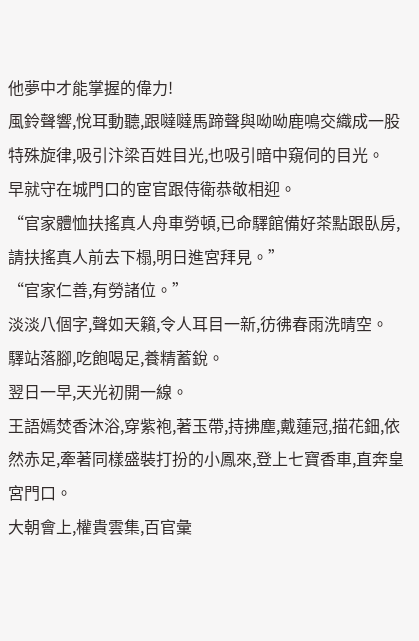他夢中才能掌握的偉力!
風鈴聲響,悅耳動聽,跟噠噠馬蹄聲與呦呦鹿鳴交織成一股特殊旋律,吸引汴梁百姓目光,也吸引暗中窺伺的目光。
早就守在城門口的宦官跟侍衛恭敬相迎。
“官家體恤扶搖真人舟車勞頓,已命驛館備好茶點跟臥房,請扶搖真人前去下榻,明日進宮拜見。”
“官家仁善,有勞諸位。”
淡淡八個字,聲如天籟,令人耳目一新,彷彿春雨洗晴空。
驛站落腳,吃飽喝足,養精蓄銳。
翌日一早,天光初開一線。
王語嫣焚香沐浴,穿紫袍,著玉帶,持拂塵,戴蓮冠,描花鈿,依然赤足,牽著同樣盛裝打扮的小鳳來,登上七寶香車,直奔皇宮門口。
大朝會上,權貴雲集,百官彙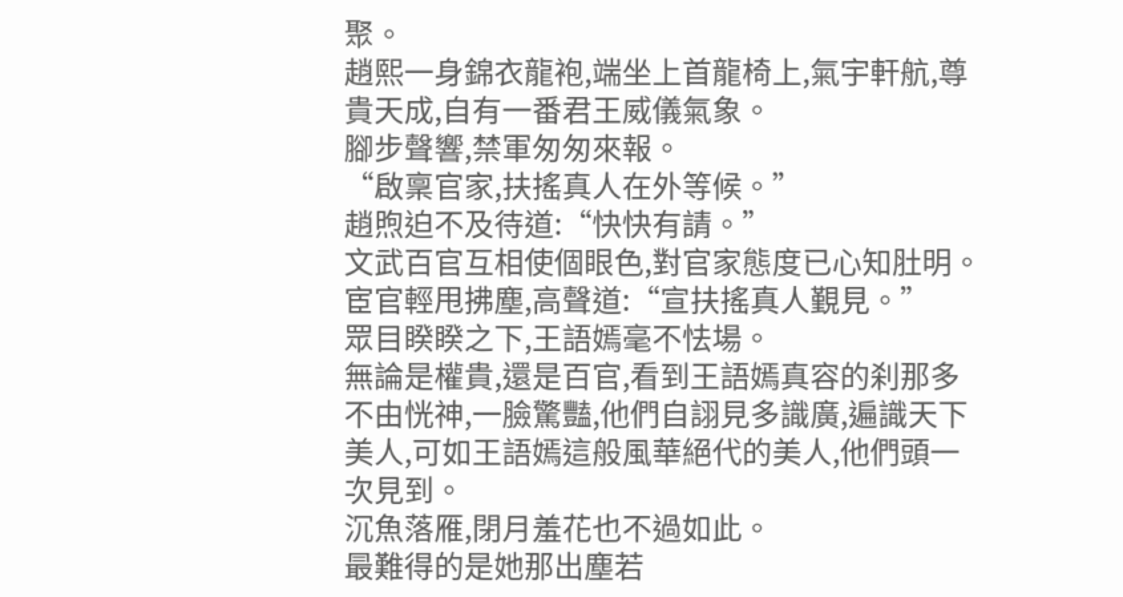聚。
趙熙一身錦衣龍袍,端坐上首龍椅上,氣宇軒航,尊貴天成,自有一番君王威儀氣象。
腳步聲響,禁軍匆匆來報。
“啟稟官家,扶搖真人在外等候。”
趙煦迫不及待道:“快快有請。”
文武百官互相使個眼色,對官家態度已心知肚明。
宦官輕甩拂塵,高聲道:“宣扶搖真人覲見。”
眾目睽睽之下,王語嫣毫不怯場。
無論是權貴,還是百官,看到王語嫣真容的刹那多不由恍神,一臉驚豔,他們自詡見多識廣,遍識天下美人,可如王語嫣這般風華絕代的美人,他們頭一次見到。
沉魚落雁,閉月羞花也不過如此。
最難得的是她那出塵若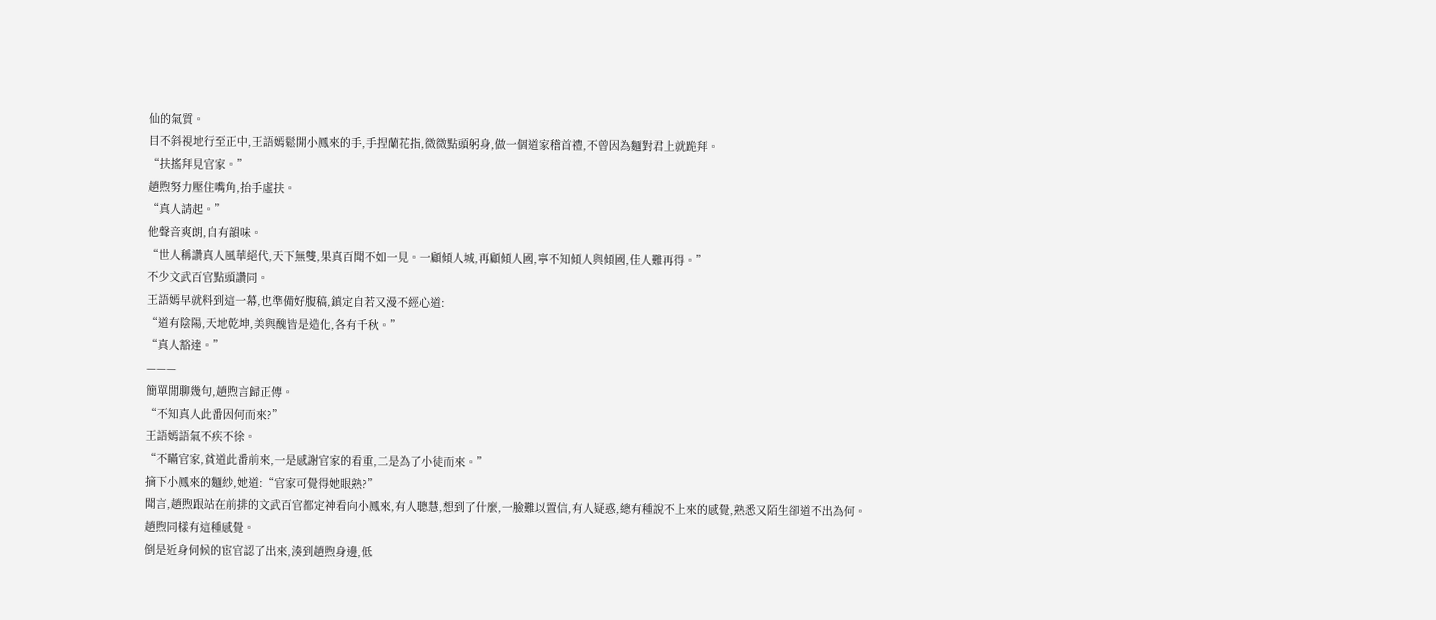仙的氣質。
目不斜視地行至正中,王語嫣鬆開小鳳來的手,手捏蘭花指,微微點頭躬身,做一個道家稽首禮,不曾因為麵對君上就跪拜。
“扶搖拜見官家。”
趙煦努力壓住嘴角,抬手虛扶。
“真人請起。”
他聲音爽朗,自有韻味。
“世人稱讚真人風華絕代,天下無雙,果真百聞不如一見。一顧傾人城,再顧傾人國,寧不知傾人與傾國,佳人難再得。”
不少文武百官點頭讚同。
王語嫣早就料到這一幕,也準備好腹稿,鎮定自若又漫不經心道:
“道有陰陽,天地乾坤,美與醜皆是造化,各有千秋。”
“真人豁達。”
———
簡單閒聊幾句,趙煦言歸正傳。
“不知真人此番因何而來?”
王語嫣語氣不疾不徐。
“不瞞官家,貧道此番前來,一是感謝官家的看重,二是為了小徒而來。”
摘下小鳳來的麵紗,她道:“官家可覺得她眼熟?”
聞言,趙煦跟站在前排的文武百官都定神看向小鳳來,有人聰慧,想到了什麼,一臉難以置信,有人疑惑,總有種說不上來的感覺,熟悉又陌生卻道不出為何。
趙煦同樣有這種感覺。
倒是近身伺候的宦官認了出來,湊到趙煦身邊,低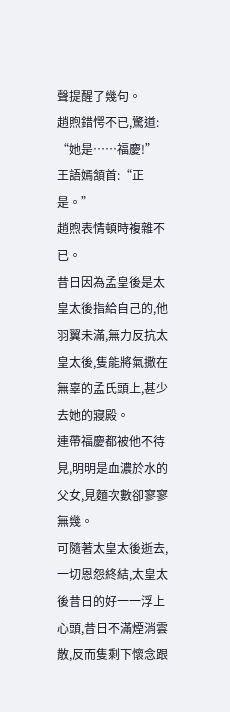聲提醒了幾句。
趙煦錯愕不已,驚道:
“她是……福慶!”
王語嫣頷首:“正是。”
趙煦表情頓時複雜不已。
昔日因為孟皇後是太皇太後指給自己的,他羽翼未滿,無力反抗太皇太後,隻能將氣撒在無辜的孟氏頭上,甚少去她的寢殿。
連帶福慶都被他不待見,明明是血濃於水的父女,見麵次數卻寥寥無幾。
可隨著太皇太後逝去,一切恩怨終結,太皇太後昔日的好一一浮上心頭,昔日不滿煙消雲散,反而隻剩下懷念跟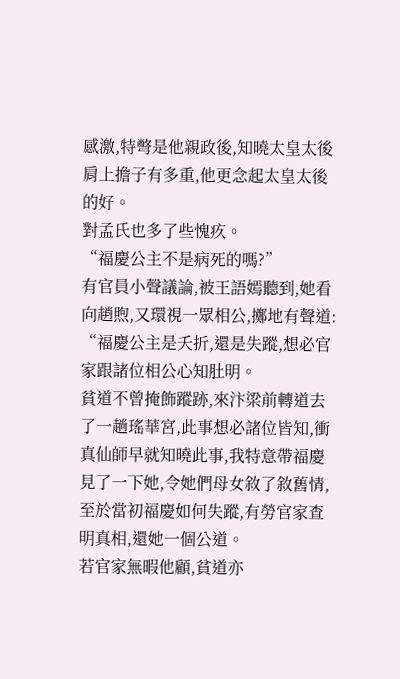感激,特彆是他親政後,知曉太皇太後肩上擔子有多重,他更念起太皇太後的好。
對孟氏也多了些愧疚。
“福慶公主不是病死的嗎?”
有官員小聲議論,被王語嫣聽到,她看向趙煦,又環視一眾相公,擲地有聲道:
“福慶公主是夭折,還是失蹤,想必官家跟諸位相公心知肚明。
貧道不曾掩飾蹤跡,來汴梁前轉道去了一趟瑤華宮,此事想必諸位皆知,衝真仙師早就知曉此事,我特意帶福慶見了一下她,令她們母女敘了敘舊情,至於當初福慶如何失蹤,有勞官家查明真相,還她一個公道。
若官家無暇他顧,貧道亦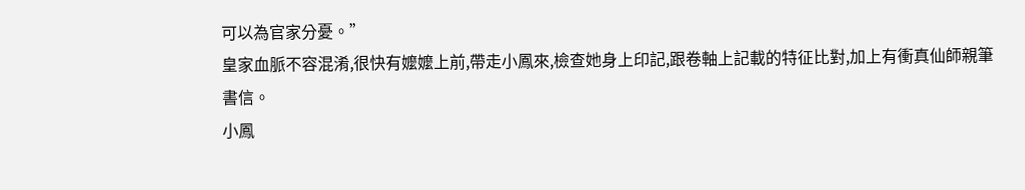可以為官家分憂。”
皇家血脈不容混淆,很快有嬤嬤上前,帶走小鳳來,檢查她身上印記,跟卷軸上記載的特征比對,加上有衝真仙師親筆書信。
小鳳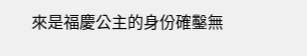來是福慶公主的身份確鑿無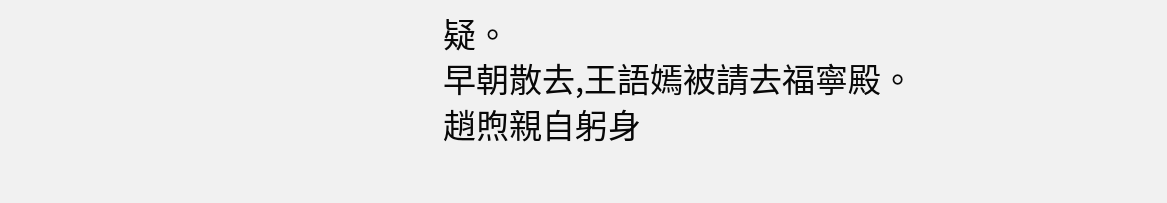疑。
早朝散去,王語嫣被請去福寧殿。
趙煦親自躬身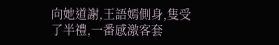向她道謝,王語嫣側身,隻受了半禮,一番感激客套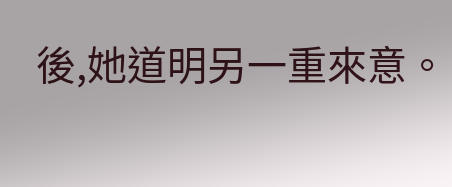後,她道明另一重來意。